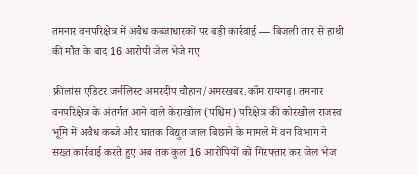तमनार वनपरिक्षेत्र में अवैध कब्जाधारकों पर बड़ी कार्रवाई — बिजली तार से हाथी की मौत के बाद 16 आरोपी जेल भेजे गए

फ्रीलांस एडिटर जर्नलिस्ट अमरदीप चौहान/अमरखबर.कॉम रायगढ़। तमनार वनपरिक्षेत्र के अंतर्गत आने वाले केराखोल (पश्चिम) परिक्षेत्र की कोरखोल राजस्व भूमि में अवैध कब्जे और घातक विद्युत जाल बिछाने के मामले में वन विभाग ने सख्त कार्रवाई करते हुए अब तक कुल 16 आरोपियों को गिरफ्तार कर जेल भेज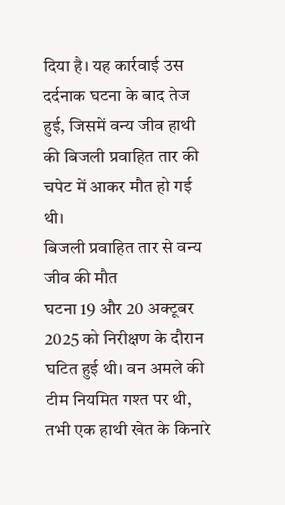दिया है। यह कार्रवाई उस दर्दनाक घटना के बाद तेज हुई, जिसमें वन्य जीव हाथी की बिजली प्रवाहित तार की चपेट में आकर मौत हो गई थी।
बिजली प्रवाहित तार से वन्य जीव की मौत
घटना 19 और 20 अक्टूबर 2025 को निरीक्षण के दौरान घटित हुई थी। वन अमले की टीम नियमित गश्त पर थी, तभी एक हाथी खेत के किनारे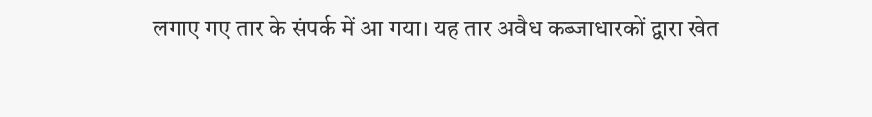लगाए गए तार के संपर्क में आ गया। यह तार अवैध कब्जाधारकों द्वारा खेत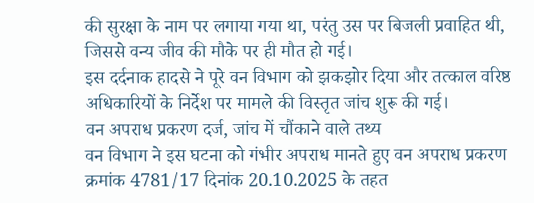की सुरक्षा के नाम पर लगाया गया था, परंतु उस पर बिजली प्रवाहित थी, जिससे वन्य जीव की मौके पर ही मौत हो गई।
इस दर्दनाक हादसे ने पूरे वन विभाग को झकझोर दिया और तत्काल वरिष्ठ अधिकारियों के निर्देश पर मामले की विस्तृत जांच शुरू की गई।
वन अपराध प्रकरण दर्ज, जांच में चौंकाने वाले तथ्य
वन विभाग ने इस घटना को गंभीर अपराध मानते हुए वन अपराध प्रकरण क्रमांक 4781/17 दिनांक 20.10.2025 के तहत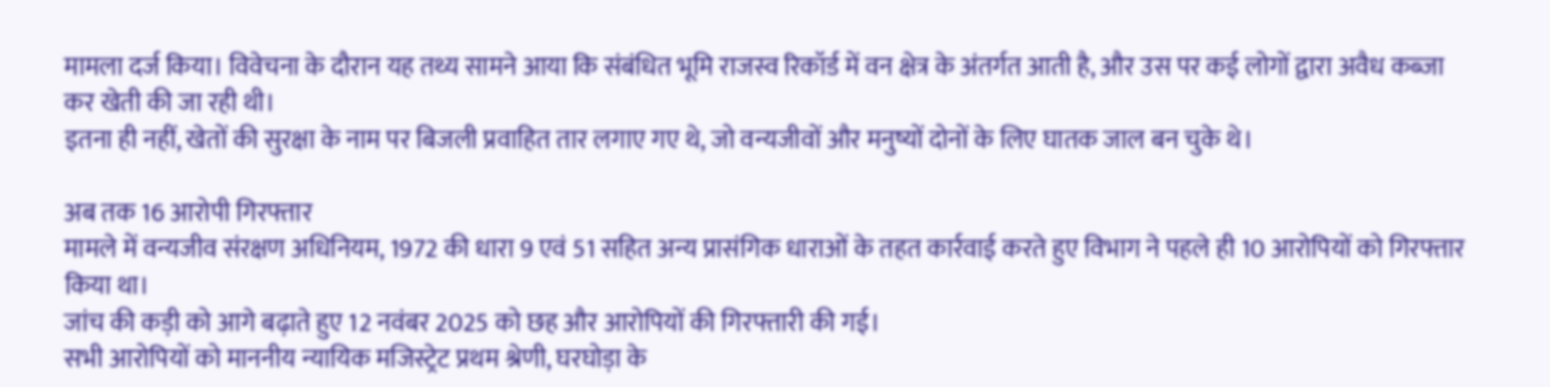मामला दर्ज किया। विवेचना के दौरान यह तथ्य सामने आया कि संबंधित भूमि राजस्व रिकॉर्ड में वन क्षेत्र के अंतर्गत आती है, और उस पर कई लोगों द्वारा अवैध कब्जा कर खेती की जा रही थी।
इतना ही नहीं, खेतों की सुरक्षा के नाम पर बिजली प्रवाहित तार लगाए गए थे, जो वन्यजीवों और मनुष्यों दोनों के लिए घातक जाल बन चुके थे।

अब तक 16 आरोपी गिरफ्तार
मामले में वन्यजीव संरक्षण अधिनियम, 1972 की धारा 9 एवं 51 सहित अन्य प्रासंगिक धाराओं के तहत कार्रवाई करते हुए विभाग ने पहले ही 10 आरोपियों को गिरफ्तार किया था।
जांच की कड़ी को आगे बढ़ाते हुए 12 नवंबर 2025 को छह और आरोपियों की गिरफ्तारी की गई।
सभी आरोपियों को माननीय न्यायिक मजिस्ट्रेट प्रथम श्रेणी, घरघोड़ा के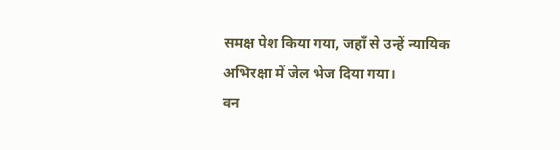समक्ष पेश किया गया, जहाँ से उन्हें न्यायिक अभिरक्षा में जेल भेज दिया गया।
वन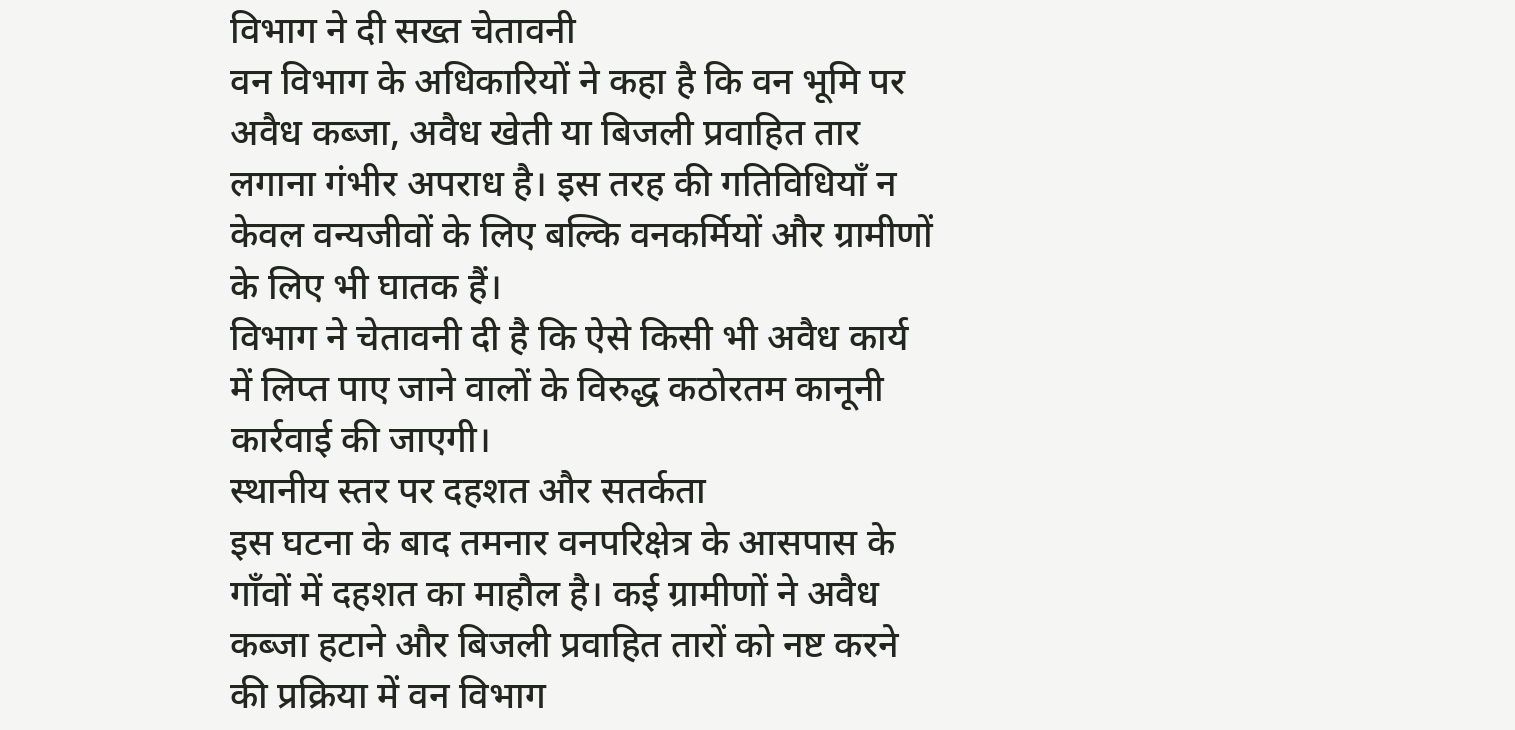विभाग ने दी सख्त चेतावनी
वन विभाग के अधिकारियों ने कहा है कि वन भूमि पर अवैध कब्जा, अवैध खेती या बिजली प्रवाहित तार लगाना गंभीर अपराध है। इस तरह की गतिविधियाँ न केवल वन्यजीवों के लिए बल्कि वनकर्मियों और ग्रामीणों के लिए भी घातक हैं।
विभाग ने चेतावनी दी है कि ऐसे किसी भी अवैध कार्य में लिप्त पाए जाने वालों के विरुद्ध कठोरतम कानूनी कार्रवाई की जाएगी।
स्थानीय स्तर पर दहशत और सतर्कता
इस घटना के बाद तमनार वनपरिक्षेत्र के आसपास के गाँवों में दहशत का माहौल है। कई ग्रामीणों ने अवैध कब्जा हटाने और बिजली प्रवाहित तारों को नष्ट करने की प्रक्रिया में वन विभाग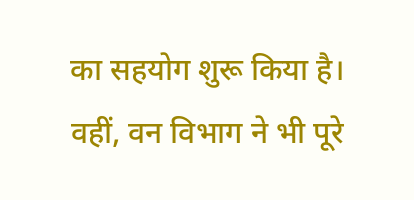का सहयोग शुरू किया है। वहीं, वन विभाग ने भी पूरे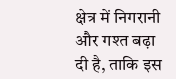क्षेत्र में निगरानी और गश्त बढ़ा दी है, ताकि इस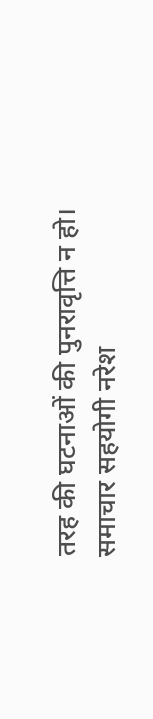तरह की घटनाओं की पुनरावृत्ति न हो।
समाचार सहयोगी नरेश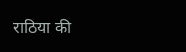राठिया की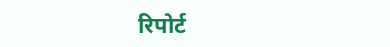रिपोर्ट